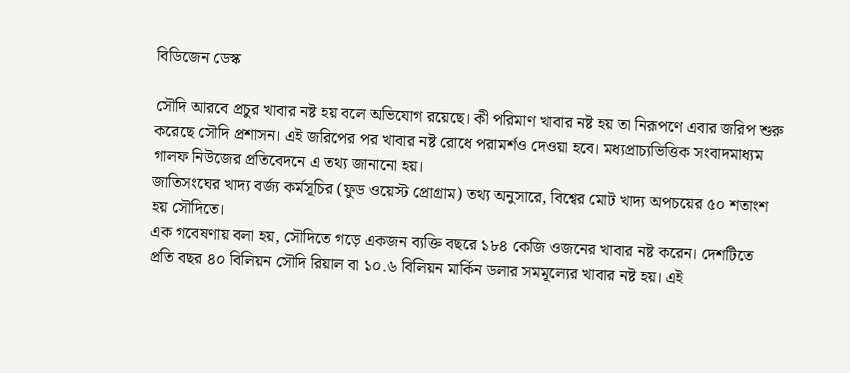বিডিজেন ডেস্ক

সৌদি আরবে প্রচুর খাবার নষ্ট হয় বলে অভিযোগ রয়েছে। কী পরিমাণ খাবার নষ্ট হয় তা নিরূপণে এবার জরিপ শুরু করেছে সৌদি প্রশাসন। এই জরিপের পর খাবার নষ্ট রোধে পরামর্শও দেওয়া হবে। মধ্যপ্রাচ্যভিত্তিক সংবাদমাধ্যম গালফ নিউজের প্রতিবেদনে এ তথ্য জানানো হয়।
জাতিসংঘের খাদ্য বর্জ্য কর্মসূচির (ফুড ওয়েস্ট প্রোগ্রাম) তথ্য অনুসারে, বিশ্বের মোট খাদ্য অপচয়ের ৫০ শতাংশ হয় সৌদিতে।
এক গবেষণায় বলা হয়, সৌদিতে গড়ে একজন ব্যক্তি বছরে ১৮৪ কেজি ওজনের খাবার নষ্ট করেন। দেশটিতে প্রতি বছর ৪০ বিলিয়ন সৌদি রিয়াল বা ১০.৬ বিলিয়ন মার্কিন ডলার সমমূল্যের খাবার নষ্ট হয়। এই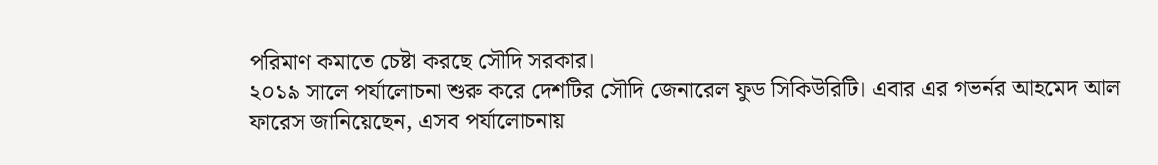পরিমাণ কমাতে চেষ্টা করছে সৌদি সরকার।
২০১৯ সালে পর্যালোচনা শুরু করে দেশটির সৌদি জেনারেল ফুড সিকিউরিটি। এবার এর গভর্নর আহমেদ আল ফারেস জানিয়েছেন, এসব পর্যালোচনায়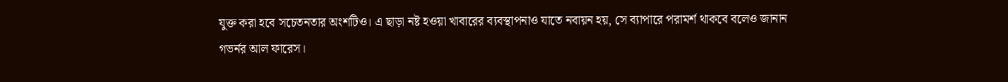যুক্ত করা হবে সচেতনতার অংশটিও। এ ছাড়া নষ্ট হওয়া খাবারের ব্যবস্থাপনাও যাতে নবায়ন হয়, সে ব্যাপারে পরামর্শ থাকবে বলেও জানান গভর্নর আল ফারেস।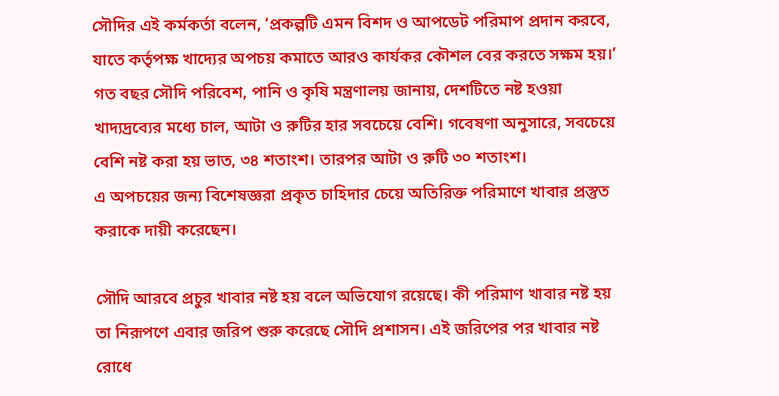সৌদির এই কর্মকর্তা বলেন, ‘প্রকল্পটি এমন বিশদ ও আপডেট পরিমাপ প্রদান করবে, যাতে কর্তৃপক্ষ খাদ্যের অপচয় কমাতে আরও কার্যকর কৌশল বের করতে সক্ষম হয়।’
গত বছর সৌদি পরিবেশ, পানি ও কৃষি মন্ত্রণালয় জানায়, দেশটিতে নষ্ট হওয়া খাদ্যদ্রব্যের মধ্যে চাল, আটা ও রুটির হার সবচেয়ে বেশি। গবেষণা অনুসারে, সবচেয়ে বেশি নষ্ট করা হয় ভাত, ৩৪ শতাংশ। তারপর আটা ও রুটি ৩০ শতাংশ।
এ অপচয়ের জন্য বিশেষজ্ঞরা প্রকৃত চাহিদার চেয়ে অতিরিক্ত পরিমাণে খাবার প্রস্তুত করাকে দায়ী করেছেন।

সৌদি আরবে প্রচুর খাবার নষ্ট হয় বলে অভিযোগ রয়েছে। কী পরিমাণ খাবার নষ্ট হয় তা নিরূপণে এবার জরিপ শুরু করেছে সৌদি প্রশাসন। এই জরিপের পর খাবার নষ্ট রোধে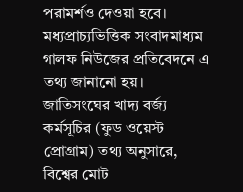পরামর্শও দেওয়া হবে। মধ্যপ্রাচ্যভিত্তিক সংবাদমাধ্যম গালফ নিউজের প্রতিবেদনে এ তথ্য জানানো হয়।
জাতিসংঘের খাদ্য বর্জ্য কর্মসূচির (ফুড ওয়েস্ট প্রোগ্রাম) তথ্য অনুসারে, বিশ্বের মোট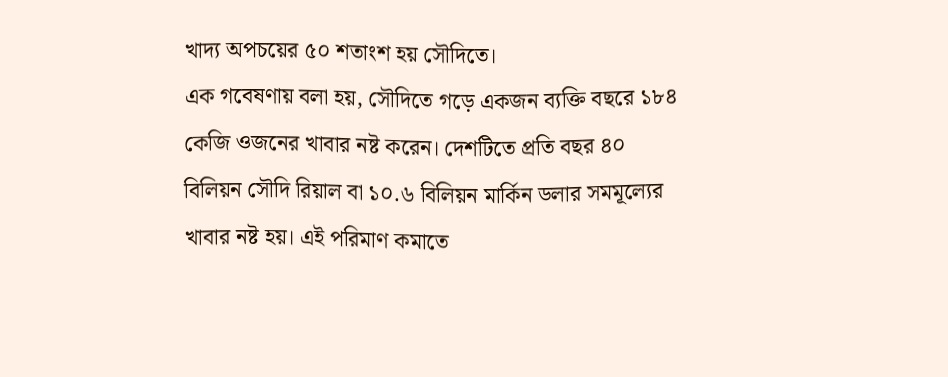খাদ্য অপচয়ের ৫০ শতাংশ হয় সৌদিতে।
এক গবেষণায় বলা হয়, সৌদিতে গড়ে একজন ব্যক্তি বছরে ১৮৪ কেজি ওজনের খাবার নষ্ট করেন। দেশটিতে প্রতি বছর ৪০ বিলিয়ন সৌদি রিয়াল বা ১০.৬ বিলিয়ন মার্কিন ডলার সমমূল্যের খাবার নষ্ট হয়। এই পরিমাণ কমাতে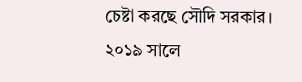চেষ্টা করছে সৌদি সরকার।
২০১৯ সালে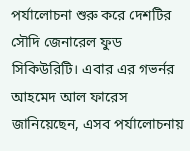পর্যালোচনা শুরু করে দেশটির সৌদি জেনারেল ফুড সিকিউরিটি। এবার এর গভর্নর আহমেদ আল ফারেস জানিয়েছেন, এসব পর্যালোচনায়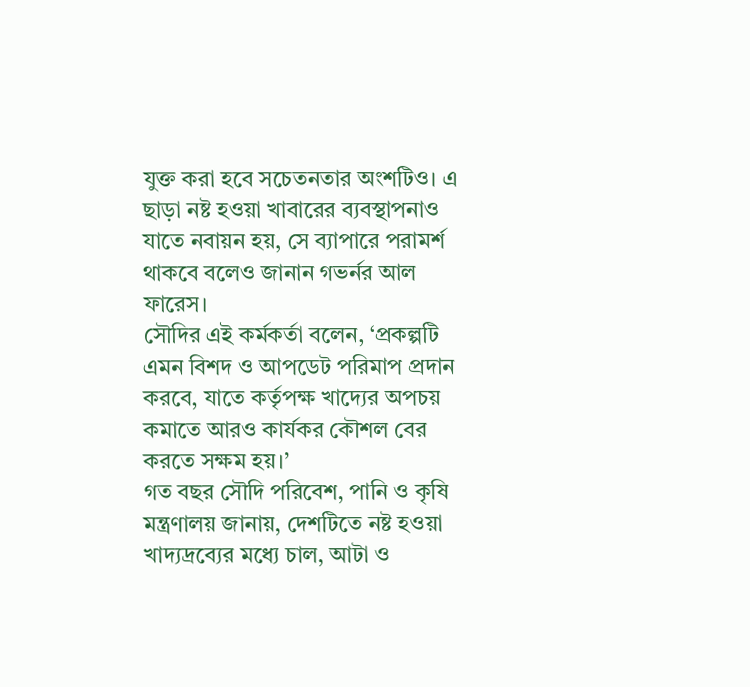যুক্ত করা হবে সচেতনতার অংশটিও। এ ছাড়া নষ্ট হওয়া খাবারের ব্যবস্থাপনাও যাতে নবায়ন হয়, সে ব্যাপারে পরামর্শ থাকবে বলেও জানান গভর্নর আল ফারেস।
সৌদির এই কর্মকর্তা বলেন, ‘প্রকল্পটি এমন বিশদ ও আপডেট পরিমাপ প্রদান করবে, যাতে কর্তৃপক্ষ খাদ্যের অপচয় কমাতে আরও কার্যকর কৌশল বের করতে সক্ষম হয়।’
গত বছর সৌদি পরিবেশ, পানি ও কৃষি মন্ত্রণালয় জানায়, দেশটিতে নষ্ট হওয়া খাদ্যদ্রব্যের মধ্যে চাল, আটা ও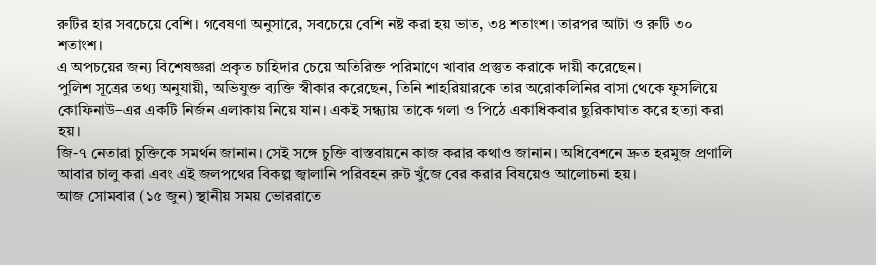রুটির হার সবচেয়ে বেশি। গবেষণা অনুসারে, সবচেয়ে বেশি নষ্ট করা হয় ভাত, ৩৪ শতাংশ। তারপর আটা ও রুটি ৩০ শতাংশ।
এ অপচয়ের জন্য বিশেষজ্ঞরা প্রকৃত চাহিদার চেয়ে অতিরিক্ত পরিমাণে খাবার প্রস্তুত করাকে দায়ী করেছেন।
পুলিশ সূত্রের তথ্য অনুযায়ী, অভিযুক্ত ব্যক্তি স্বীকার করেছেন, তিনি শাহরিয়ারকে তার অরোকলিনির বাসা থেকে ফুসলিয়ে কোফিনাউ–এর একটি নির্জন এলাকায় নিয়ে যান। একই সন্ধ্যায় তাকে গলা ও পিঠে একাধিকবার ছুরিকাঘাত করে হত্যা করা হয়।
জি-৭ নেতারা চুক্তিকে সমর্থন জানান। সেই সঙ্গে চুক্তি বাস্তবায়নে কাজ করার কথাও জানান। অধিবেশনে দ্রুত হরমুজ প্রণালি আবার চালু করা এবং এই জলপথের বিকল্প জ্বালানি পরিবহন রুট খুঁজে বের করার বিষয়েও আলোচনা হয়।
আজ সোমবার (১৫ জুন) স্থানীয় সময় ভোররাতে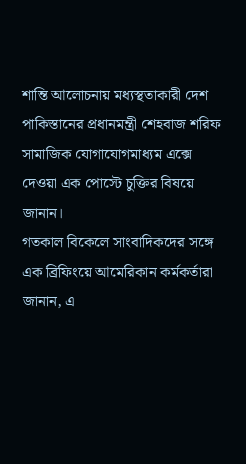শান্তি আলোচনায় মধ্যস্থতাকারী দেশ পাকিস্তানের প্রধানমন্ত্রী শেহবাজ শরিফ সামাজিক যোগাযোগমাধ্যম এক্সে দেওয়া এক পোস্টে চুক্তির বিষয়ে জানান।
গতকাল বিকেলে সাংবাদিকদের সঙ্গে এক ব্রিফিংয়ে আমেরিকান কর্মকর্তারা জানান, এ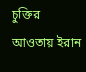চুক্তির আওতায় ইরান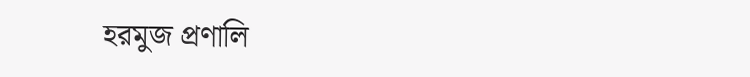হরমুজ প্রণালি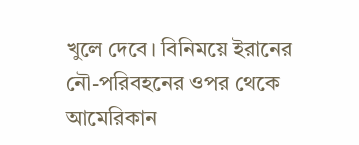খুলে দেবে। বিনিময়ে ইরানের নৌ-পরিবহনের ওপর থেকে আমেরিকান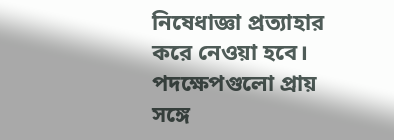নিষেধাজ্ঞা প্রত্যাহার করে নেওয়া হবে। পদক্ষেপগুলো প্রায় সঙ্গে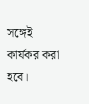সঙ্গেই কার্যকর করা হবে।